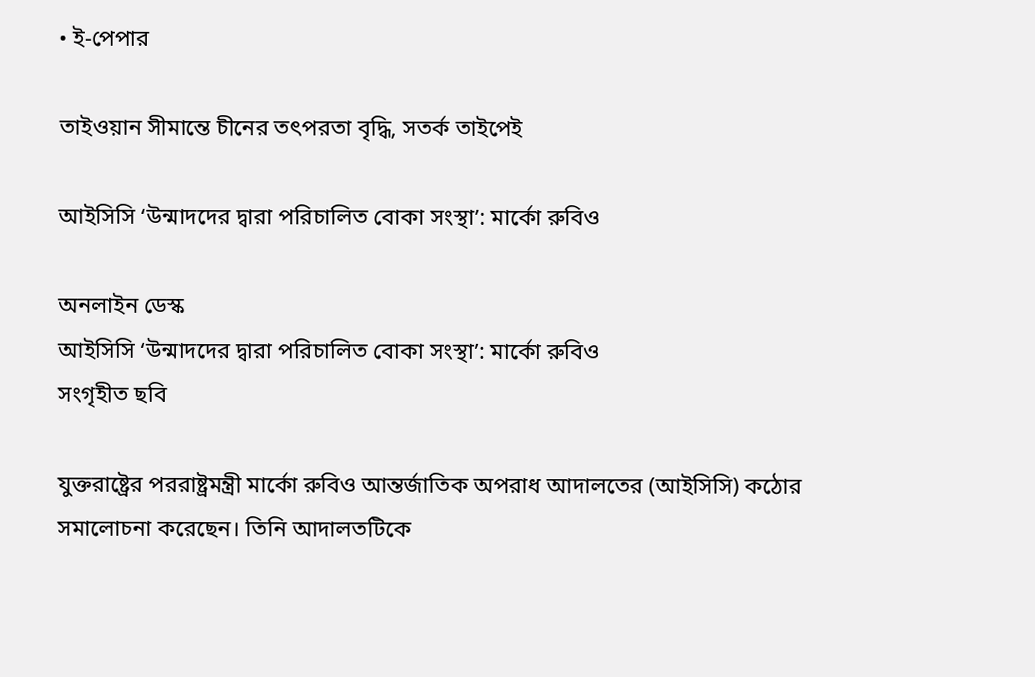• ই-পেপার

তাইওয়ান সীমান্তে চীনের তৎপরতা বৃদ্ধি, সতর্ক তাইপেই

আইসিসি ‘উন্মাদদের দ্বারা পরিচালিত বোকা সংস্থা’: মার্কো রুবিও

অনলাইন ডেস্ক
আইসিসি ‘উন্মাদদের দ্বারা পরিচালিত বোকা সংস্থা’: মার্কো রুবিও
সংগৃহীত ছবি

যুক্তরাষ্ট্রের পররাষ্ট্রমন্ত্রী মার্কো রুবিও আন্তর্জাতিক অপরাধ আদালতের (আইসিসি) কঠোর সমালোচনা করেছেন। তিনি আদালতটিকে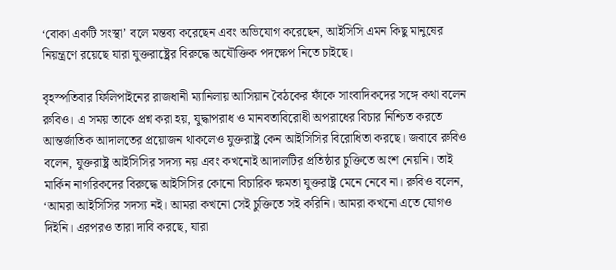‘বোকা একটি সংস্থা’ বলে মন্তব্য করেছেন এবং অভিযোগ করেছেন, আইসিসি এমন কিছু মানুষের নিয়ন্ত্রণে রয়েছে যারা যুক্তরাষ্ট্রের বিরুদ্ধে অযৌক্তিক পদক্ষেপ নিতে চাইছে।

বৃহস্পতিবার ফিলিপাইনের রাজধানী ম্যানিলায় আসিয়ান বৈঠকের ফাঁকে সাংবাদিকদের সঙ্গে কথা বলেন রুবিও। এ সময় তাকে প্রশ্ন করা হয়, যুদ্ধাপরাধ ও মানবতাবিরোধী অপরাধের বিচার নিশ্চিত করতে আন্তর্জাতিক আদালতের প্রয়োজন থাকলেও যুক্তরাষ্ট্র কেন আইসিসির বিরোধিতা করছে। জবাবে রুবিও বলেন, যুক্তরাষ্ট্র আইসিসির সদস্য নয় এবং কখনোই আদালটির প্রতিষ্ঠার চুক্তিতে অংশ নেয়নি। তাই মার্কিন নাগরিকদের বিরুদ্ধে আইসিসির কোনো বিচারিক ক্ষমতা যুক্তরাষ্ট্র মেনে নেবে না। রুবিও বলেন, ‘আমরা আইসিসির সদস্য নই। আমরা কখনো সেই চুক্তিতে সই করিনি। আমরা কখনো এতে যোগও দিইনি। এরপরও তারা দাবি করছে, যারা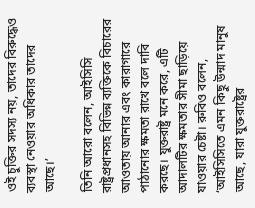ওই চুক্তির সদস্য নয়, তাদের বিরুদ্ধেও ব্যবস্থা নেওয়ার অধিকার তাদের আছে।’

তিনি আরো বলেন, আইসিসি রাষ্ট্রপ্রধানসহ বিভিন্ন ব্যক্তিকে বিচারের আওতায় আনার এবং কারাগারে পাঠানোর ক্ষমতা রাখে বলে দাবি করছে। যুক্তরাষ্ট্র মনে করে, এটি আদালটির ক্ষমতার সীমা ছাড়িয়ে যাওয়ার চেষ্টা। রুবিও বলেন, ‘আইসিসিতে এমন কিছু উন্মাদ মানুষ আছে, যারা যুক্তরাষ্ট্রের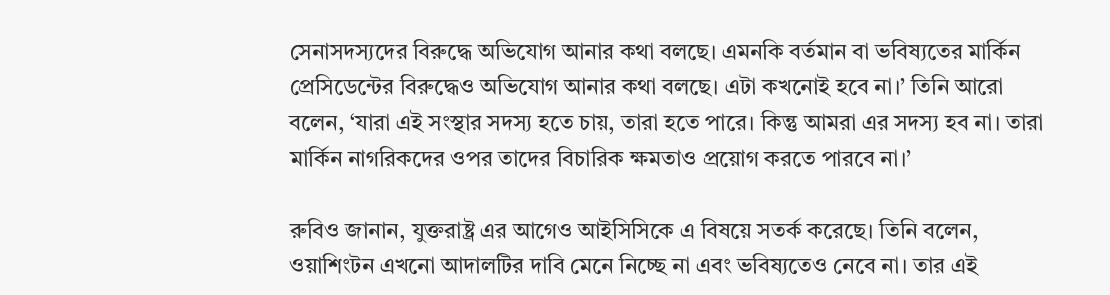সেনাসদস্যদের বিরুদ্ধে অভিযোগ আনার কথা বলছে। এমনকি বর্তমান বা ভবিষ্যতের মার্কিন প্রেসিডেন্টের বিরুদ্ধেও অভিযোগ আনার কথা বলছে। এটা কখনোই হবে না।’ তিনি আরো বলেন, ‘যারা এই সংস্থার সদস্য হতে চায়, তারা হতে পারে। কিন্তু আমরা এর সদস্য হব না। তারা মার্কিন নাগরিকদের ওপর তাদের বিচারিক ক্ষমতাও প্রয়োগ করতে পারবে না।’

রুবিও জানান, যুক্তরাষ্ট্র এর আগেও আইসিসিকে এ বিষয়ে সতর্ক করেছে। তিনি বলেন, ওয়াশিংটন এখনো আদালটির দাবি মেনে নিচ্ছে না এবং ভবিষ্যতেও নেবে না। তার এই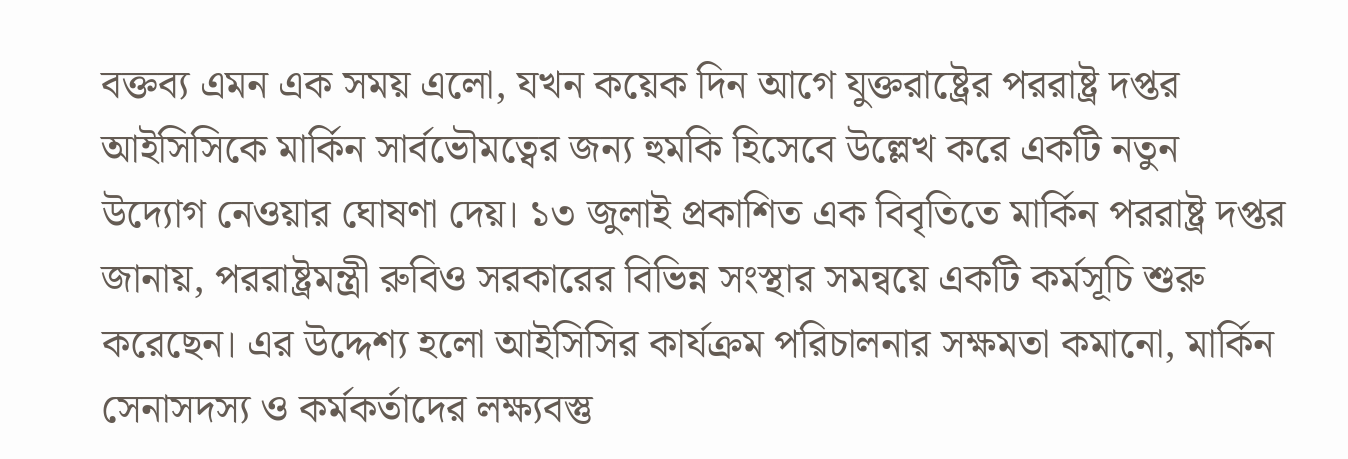বক্তব্য এমন এক সময় এলো, যখন কয়েক দিন আগে যুক্তরাষ্ট্রের পররাষ্ট্র দপ্তর আইসিসিকে মার্কিন সার্বভৌমত্বের জন্য হুমকি হিসেবে উল্লেখ করে একটি নতুন উদ্যোগ নেওয়ার ঘোষণা দেয়। ১৩ জুলাই প্রকাশিত এক বিবৃতিতে মার্কিন পররাষ্ট্র দপ্তর জানায়, পররাষ্ট্রমন্ত্রী রুবিও সরকারের বিভিন্ন সংস্থার সমন্বয়ে একটি কর্মসূচি শুরু করেছেন। এর উদ্দেশ্য হলো আইসিসির কার্যক্রম পরিচালনার সক্ষমতা কমানো, মার্কিন সেনাসদস্য ও কর্মকর্তাদের লক্ষ্যবস্তু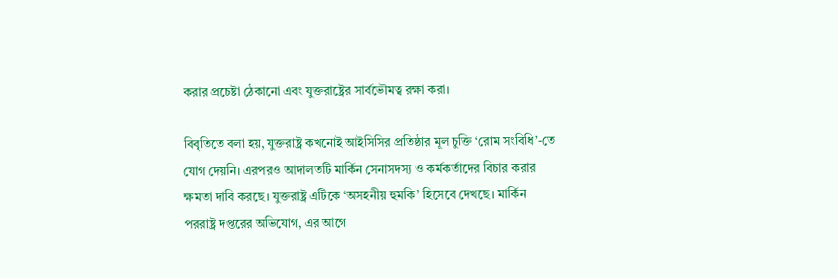করার প্রচেষ্টা ঠেকানো এবং যুক্তরাষ্ট্রের সার্বভৌমত্ব রক্ষা করা।

বিবৃতিতে বলা হয়, যুক্তরাষ্ট্র কখনোই আইসিসির প্রতিষ্ঠার মূল চুক্তি ‘রোম সংবিধি’-তে যোগ দেয়নি। এরপরও আদালতটি মার্কিন সেনাসদস্য ও কর্মকর্তাদের বিচার করার ক্ষমতা দাবি করছে। যুক্তরাষ্ট্র এটিকে ‘অসহনীয় হুমকি’ হিসেবে দেখছে। মার্কিন পররাষ্ট্র দপ্তরের অভিযোগ, এর আগে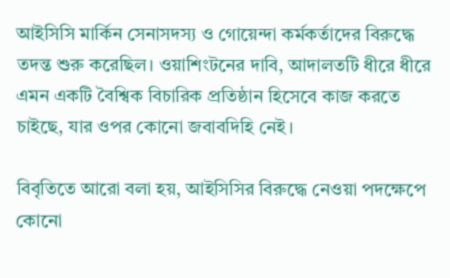আইসিসি মার্কিন সেনাসদস্য ও গোয়েন্দা কর্মকর্তাদের বিরুদ্ধে তদন্ত শুরু করেছিল। ওয়াশিংটনের দাবি, আদালতটি ধীরে ধীরে এমন একটি বৈশ্বিক বিচারিক প্রতিষ্ঠান হিসেবে কাজ করতে চাইছে, যার ওপর কোনো জবাবদিহি নেই।

বিবৃতিতে আরো বলা হয়, আইসিসির বিরুদ্ধে নেওয়া পদক্ষেপে কোনো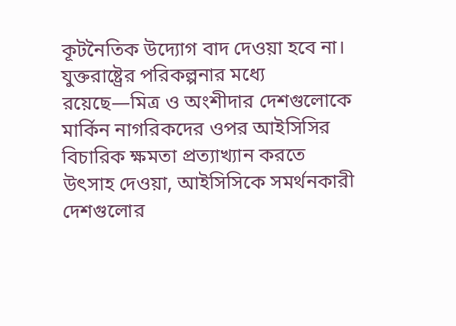কূটনৈতিক উদ্যোগ বাদ দেওয়া হবে না। যুক্তরাষ্ট্রের পরিকল্পনার মধ্যে রয়েছে—মিত্র ও অংশীদার দেশগুলোকে মার্কিন নাগরিকদের ওপর আইসিসির বিচারিক ক্ষমতা প্রত্যাখ্যান করতে উৎসাহ দেওয়া, আইসিসিকে সমর্থনকারী দেশগুলোর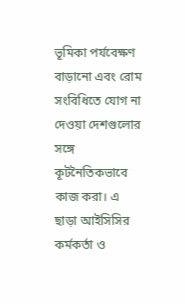ভূমিকা পর্যবেক্ষণ বাড়ানো এবং রোম সংবিধিতে যোগ না দেওয়া দেশগুলোর সঙ্গে কূটনৈতিকভাবে কাজ করা। এ ছাড়া আইসিসির কর্মকর্তা ও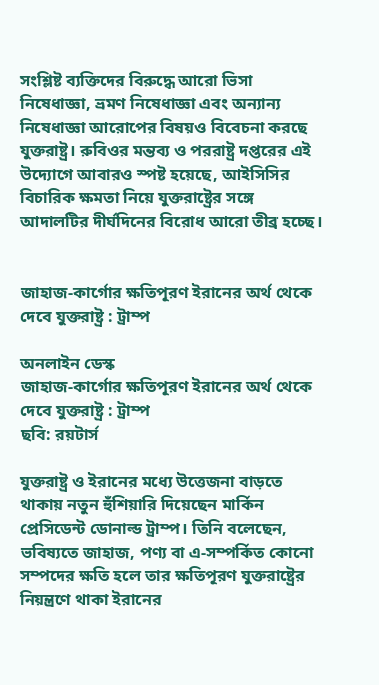সংশ্লিষ্ট ব্যক্তিদের বিরুদ্ধে আরো ভিসা নিষেধাজ্ঞা, ভ্রমণ নিষেধাজ্ঞা এবং অন্যান্য নিষেধাজ্ঞা আরোপের বিষয়ও বিবেচনা করছে যুক্তরাষ্ট্র। রুবিওর মন্তব্য ও পররাষ্ট্র দপ্তরের এই উদ্যোগে আবারও স্পষ্ট হয়েছে, আইসিসির বিচারিক ক্ষমতা নিয়ে যুক্তরাষ্ট্রের সঙ্গে আদালটির দীর্ঘদিনের বিরোধ আরো তীব্র হচ্ছে।


জাহাজ-কার্গোর ক্ষতিপূরণ ইরানের অর্থ থেকে দেবে যুক্তরাষ্ট্র : ট্রাম্প

অনলাইন ডেস্ক
জাহাজ-কার্গোর ক্ষতিপূরণ ইরানের অর্থ থেকে দেবে যুক্তরাষ্ট্র : ট্রাম্প
ছবি: রয়টার্স

যুক্তরাষ্ট্র ও ইরানের মধ্যে উত্তেজনা বাড়তে থাকায় নতুন হুঁশিয়ারি দিয়েছেন মার্কিন প্রেসিডেন্ট ডোনাল্ড ট্রাম্প। তিনি বলেছেন, ভবিষ্যতে জাহাজ, পণ্য বা এ-সম্পর্কিত কোনো সম্পদের ক্ষতি হলে তার ক্ষতিপূরণ যুক্তরাষ্ট্রের নিয়ন্ত্রণে থাকা ইরানের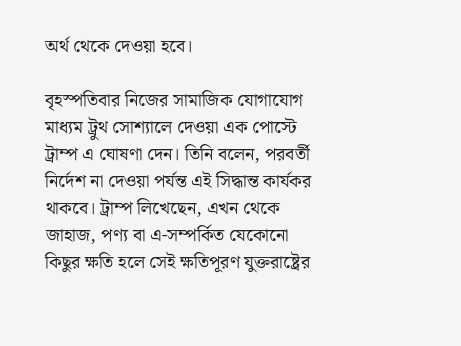অর্থ থেকে দেওয়া হবে।

বৃহস্পতিবার নিজের সামাজিক যোগাযোগ মাধ্যম ট্রুথ সোশ্যালে দেওয়া এক পোস্টে ট্রাম্প এ ঘোষণা দেন। তিনি বলেন, পরবর্তী নির্দেশ না দেওয়া পর্যন্ত এই সিদ্ধান্ত কার্যকর থাকবে। ট্রাম্প লিখেছেন, এখন থেকে জাহাজ, পণ্য বা এ-সম্পর্কিত যেকোনো কিছুর ক্ষতি হলে সেই ক্ষতিপূরণ যুক্তরাষ্ট্রের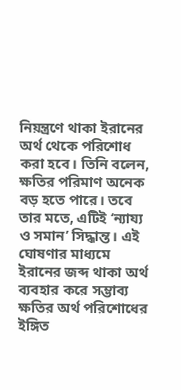নিয়ন্ত্রণে থাকা ইরানের অর্থ থেকে পরিশোধ করা হবে। তিনি বলেন, ক্ষতির পরিমাণ অনেক বড় হতে পারে। তবে তার মতে, এটিই ‘ন্যায্য ও সমান’ সিদ্ধান্ত। এই ঘোষণার মাধ্যমে ইরানের জব্দ থাকা অর্থ ব্যবহার করে সম্ভাব্য ক্ষতির অর্থ পরিশোধের ইঙ্গিত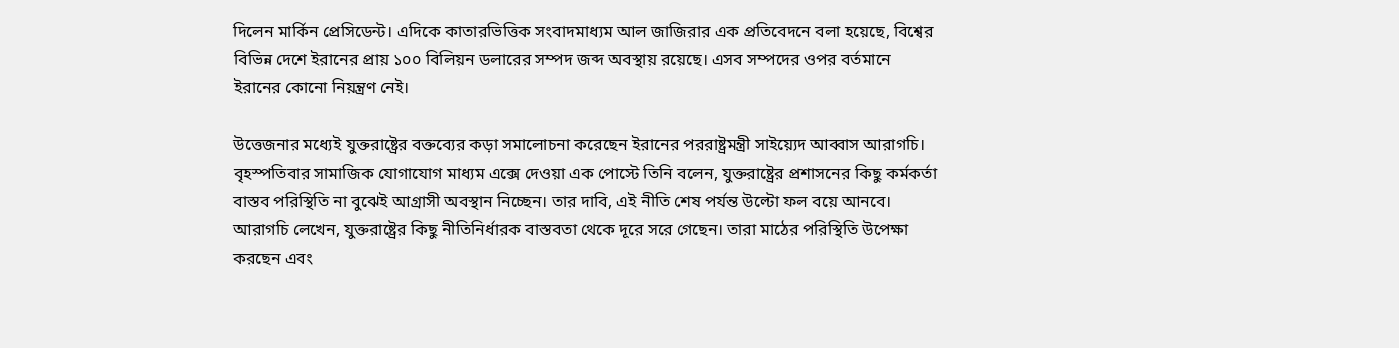দিলেন মার্কিন প্রেসিডেন্ট। এদিকে কাতারভিত্তিক সংবাদমাধ্যম আল জাজিরার এক প্রতিবেদনে বলা হয়েছে, বিশ্বের বিভিন্ন দেশে ইরানের প্রায় ১০০ বিলিয়ন ডলারের সম্পদ জব্দ অবস্থায় রয়েছে। এসব সম্পদের ওপর বর্তমানে ইরানের কোনো নিয়ন্ত্রণ নেই।

উত্তেজনার মধ্যেই যুক্তরাষ্ট্রের বক্তব্যের কড়া সমালোচনা করেছেন ইরানের পররাষ্ট্রমন্ত্রী সাইয়্যেদ আব্বাস আরাগচি। বৃহস্পতিবার সামাজিক যোগাযোগ মাধ্যম এক্সে দেওয়া এক পোস্টে তিনি বলেন, যুক্তরাষ্ট্রের প্রশাসনের কিছু কর্মকর্তা বাস্তব পরিস্থিতি না বুঝেই আগ্রাসী অবস্থান নিচ্ছেন। তার দাবি, এই নীতি শেষ পর্যন্ত উল্টো ফল বয়ে আনবে। আরাগচি লেখেন, যুক্তরাষ্ট্রের কিছু নীতিনির্ধারক বাস্তবতা থেকে দূরে সরে গেছেন। তারা মাঠের পরিস্থিতি উপেক্ষা করছেন এবং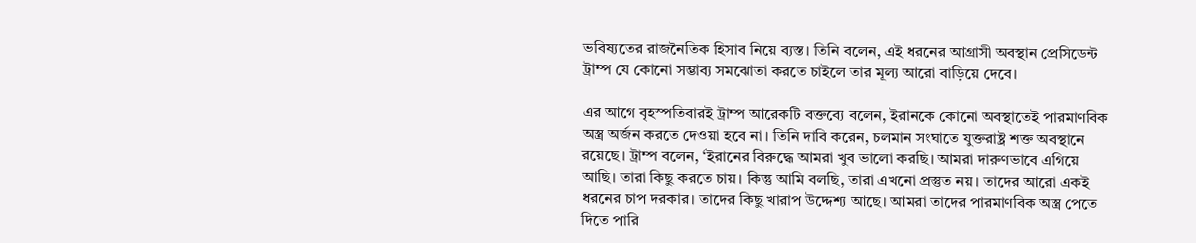ভবিষ্যতের রাজনৈতিক হিসাব নিয়ে ব্যস্ত। তিনি বলেন, এই ধরনের আগ্রাসী অবস্থান প্রেসিডেন্ট ট্রাম্প যে কোনো সম্ভাব্য সমঝোতা করতে চাইলে তার মূল্য আরো বাড়িয়ে দেবে।

এর আগে বৃহস্পতিবারই ট্রাম্প আরেকটি বক্তব্যে বলেন, ইরানকে কোনো অবস্থাতেই পারমাণবিক অস্ত্র অর্জন করতে দেওয়া হবে না। তিনি দাবি করেন, চলমান সংঘাতে যুক্তরাষ্ট্র শক্ত অবস্থানে রয়েছে। ট্রাম্প বলেন, ‘ইরানের বিরুদ্ধে আমরা খুব ভালো করছি। আমরা দারুণভাবে এগিয়ে আছি। তারা কিছু করতে চায়। কিন্তু আমি বলছি, তারা এখনো প্রস্তুত নয়। তাদের আরো একই ধরনের চাপ দরকার। তাদের কিছু খারাপ উদ্দেশ্য আছে। আমরা তাদের পারমাণবিক অস্ত্র পেতে দিতে পারি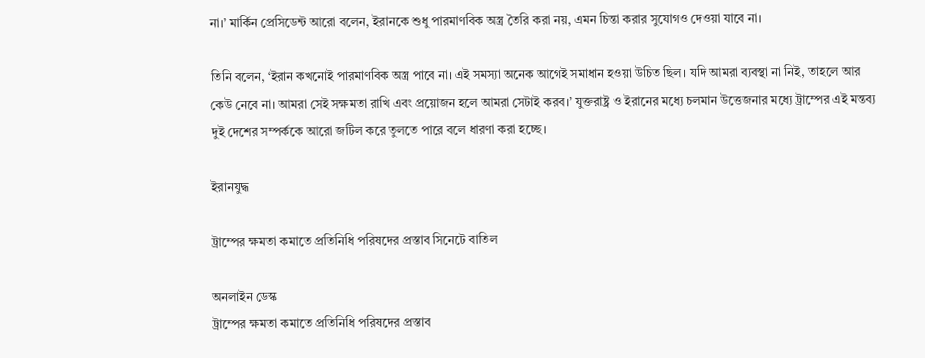না।’ মার্কিন প্রেসিডেন্ট আরো বলেন, ইরানকে শুধু পারমাণবিক অস্ত্র তৈরি করা নয়, এমন চিন্তা করার সুযোগও দেওয়া যাবে না।

তিনি বলেন, ‘ইরান কখনোই পারমাণবিক অস্ত্র পাবে না। এই সমস্যা অনেক আগেই সমাধান হওয়া উচিত ছিল। যদি আমরা ব্যবস্থা না নিই, তাহলে আর কেউ নেবে না। আমরা সেই সক্ষমতা রাখি এবং প্রয়োজন হলে আমরা সেটাই করব।’ যুক্তরাষ্ট্র ও ইরানের মধ্যে চলমান উত্তেজনার মধ্যে ট্রাম্পের এই মন্তব্য দুই দেশের সম্পর্ককে আরো জটিল করে তুলতে পারে বলে ধারণা করা হচ্ছে।

ইরানযুদ্ধ

ট্রাম্পের ক্ষমতা কমাতে প্রতিনিধি পরিষদের প্রস্তাব সিনেটে বাতিল

অনলাইন ডেস্ক
ট্রাম্পের ক্ষমতা কমাতে প্রতিনিধি পরিষদের প্রস্তাব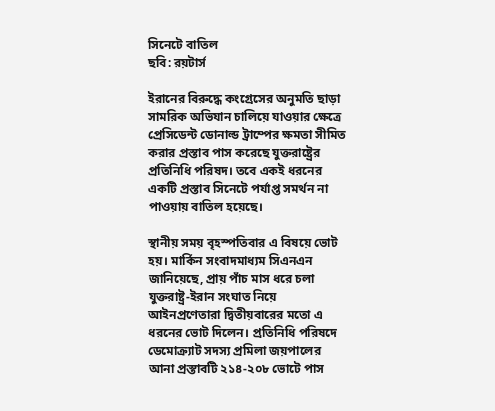সিনেটে বাতিল
ছবি: রয়টার্স

ইরানের বিরুদ্ধে কংগ্রেসের অনুমতি ছাড়া সামরিক অভিযান চালিয়ে যাওয়ার ক্ষেত্রে প্রেসিডেন্ট ডোনাল্ড ট্রাম্পের ক্ষমতা সীমিত করার প্রস্তাব পাস করেছে যুক্তরাষ্ট্রের প্রতিনিধি পরিষদ। তবে একই ধরনের একটি প্রস্তাব সিনেটে পর্যাপ্ত সমর্থন না পাওয়ায় বাতিল হয়েছে।

স্থানীয় সময় বৃহস্পতিবার এ বিষয়ে ভোট হয়। মার্কিন সংবাদমাধ্যম সিএনএন জানিয়েছে, প্রায় পাঁচ মাস ধরে চলা যুক্তরাষ্ট্র-ইরান সংঘাত নিয়ে আইনপ্রণেতারা দ্বিতীয়বারের মতো এ ধরনের ভোট দিলেন। প্রতিনিধি পরিষদে ডেমোক্র্যাট সদস্য প্রমিলা জয়পালের আনা প্রস্তাবটি ২১৪-২০৮ ভোটে পাস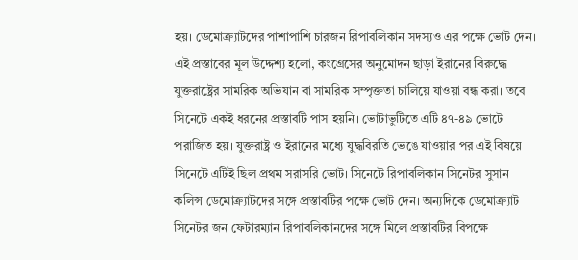হয়। ডেমোক্র্যাটদের পাশাপাশি চারজন রিপাবলিকান সদস্যও এর পক্ষে ভোট দেন। এই প্রস্তাবের মূল উদ্দেশ্য হলো, কংগ্রেসের অনুমোদন ছাড়া ইরানের বিরুদ্ধে যুক্তরাষ্ট্রের সামরিক অভিযান বা সামরিক সম্পৃক্ততা চালিয়ে যাওয়া বন্ধ করা। তবে সিনেটে একই ধরনের প্রস্তাবটি পাস হয়নি। ভোটাভুটিতে এটি ৪৭-৪৯ ভোটে পরাজিত হয়। যুক্তরাষ্ট্র ও ইরানের মধ্যে যুদ্ধবিরতি ভেঙে যাওয়ার পর এই বিষয়ে সিনেটে এটিই ছিল প্রথম সরাসরি ভোট। সিনেটে রিপাবলিকান সিনেটর সুসান কলিন্স ডেমোক্র্যাটদের সঙ্গে প্রস্তাবটির পক্ষে ভোট দেন। অন্যদিকে ডেমোক্র্যাট সিনেটর জন ফেটারম্যান রিপাবলিকানদের সঙ্গে মিলে প্রস্তাবটির বিপক্ষে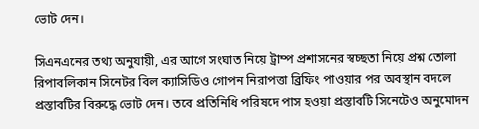ভোট দেন।

সিএনএনের তথ্য অনুযায়ী, এর আগে সংঘাত নিয়ে ট্রাম্প প্রশাসনের স্বচ্ছতা নিয়ে প্রশ্ন তোলা রিপাবলিকান সিনেটর বিল ক্যাসিডিও গোপন নিরাপত্তা ব্রিফিং পাওয়ার পর অবস্থান বদলে প্রস্তাবটির বিরুদ্ধে ভোট দেন। তবে প্রতিনিধি পরিষদে পাস হওয়া প্রস্তাবটি সিনেটেও অনুমোদন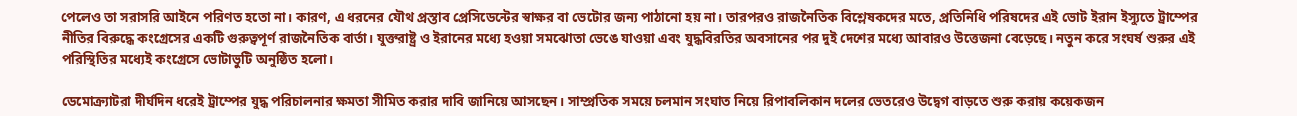পেলেও তা সরাসরি আইনে পরিণত হতো না। কারণ, এ ধরনের যৌথ প্রস্তাব প্রেসিডেন্টের স্বাক্ষর বা ভেটোর জন্য পাঠানো হয় না। তারপরও রাজনৈতিক বিশ্লেষকদের মতে, প্রতিনিধি পরিষদের এই ভোট ইরান ইস্যুতে ট্রাম্পের নীতির বিরুদ্ধে কংগ্রেসের একটি গুরুত্বপূর্ণ রাজনৈতিক বার্তা। যুক্তরাষ্ট্র ও ইরানের মধ্যে হওয়া সমঝোতা ভেঙে যাওয়া এবং যুদ্ধবিরতির অবসানের পর দুই দেশের মধ্যে আবারও উত্তেজনা বেড়েছে। নতুন করে সংঘর্ষ শুরুর এই পরিস্থিতির মধ্যেই কংগ্রেসে ভোটাভুটি অনুষ্ঠিত হলো।

ডেমোক্র্যাটরা দীর্ঘদিন ধরেই ট্রাম্পের যুদ্ধ পরিচালনার ক্ষমতা সীমিত করার দাবি জানিয়ে আসছেন। সাম্প্রতিক সময়ে চলমান সংঘাত নিয়ে রিপাবলিকান দলের ভেতরেও উদ্বেগ বাড়তে শুরু করায় কয়েকজন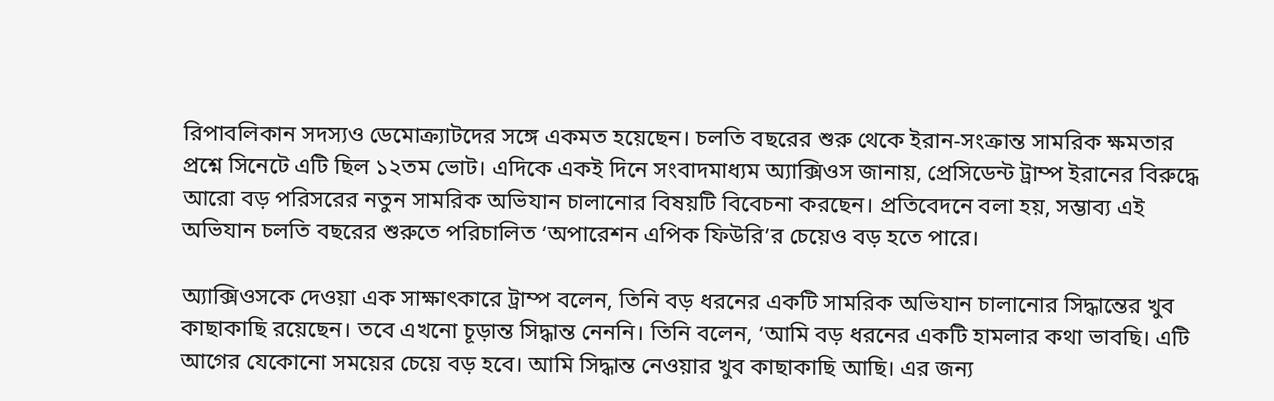রিপাবলিকান সদস্যও ডেমোক্র্যাটদের সঙ্গে একমত হয়েছেন। চলতি বছরের শুরু থেকে ইরান-সংক্রান্ত সামরিক ক্ষমতার প্রশ্নে সিনেটে এটি ছিল ১২তম ভোট। এদিকে একই দিনে সংবাদমাধ্যম অ্যাক্সিওস জানায়, প্রেসিডেন্ট ট্রাম্প ইরানের বিরুদ্ধে আরো বড় পরিসরের নতুন সামরিক অভিযান চালানোর বিষয়টি বিবেচনা করছেন। প্রতিবেদনে বলা হয়, সম্ভাব্য এই অভিযান চলতি বছরের শুরুতে পরিচালিত ‘অপারেশন এপিক ফিউরি’র চেয়েও বড় হতে পারে।

অ্যাক্সিওসকে দেওয়া এক সাক্ষাৎকারে ট্রাম্প বলেন, তিনি বড় ধরনের একটি সামরিক অভিযান চালানোর সিদ্ধান্তের খুব কাছাকাছি রয়েছেন। তবে এখনো চূড়ান্ত সিদ্ধান্ত নেননি। তিনি বলেন, ‘আমি বড় ধরনের একটি হামলার কথা ভাবছি। এটি আগের যেকোনো সময়ের চেয়ে বড় হবে। আমি সিদ্ধান্ত নেওয়ার খুব কাছাকাছি আছি। এর জন্য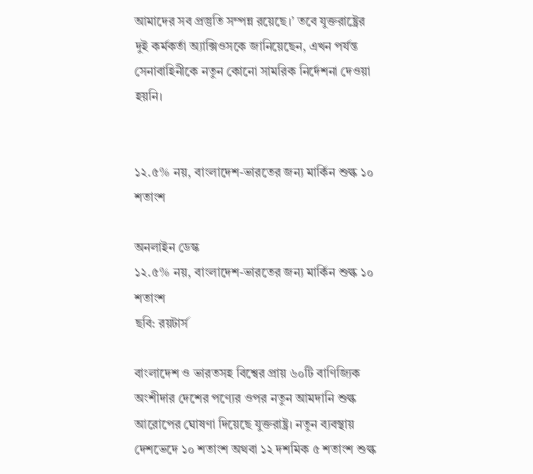আমাদের সব প্রস্তুতি সম্পন্ন রয়েছে।’ তবে যুক্তরাষ্ট্রের দুই কর্মকর্তা অ্যাক্সিওসকে জানিয়েছেন, এখন পর্যন্ত সেনাবাহিনীকে নতুন কোনো সামরিক নির্দেশনা দেওয়া হয়নি।


১২.৫% নয়, বাংলাদেশ-ভারতের জন্য মার্কিন শুল্ক ১০ শতাংশ

অনলাইন ডেস্ক
১২.৫% নয়, বাংলাদেশ-ভারতের জন্য মার্কিন শুল্ক ১০ শতাংশ
ছবি: রয়টার্স

বাংলাদেশ ও ভারতসহ বিশ্বের প্রায় ৬০টি বাণিজ্যিক অংশীদার দেশের পণ্যের ওপর নতুন আমদানি শুল্ক আরোপের ঘোষণা দিয়েছে যুক্তরাষ্ট্র। নতুন ব্যবস্থায় দেশভেদে ১০ শতাংশ অথবা ১২ দশমিক ৫ শতাংশ শুল্ক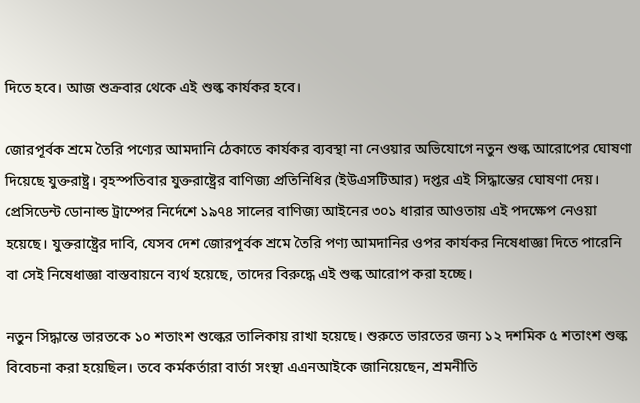দিতে হবে। আজ শুক্রবার থেকে এই শুল্ক কার্যকর হবে।

জোরপূর্বক শ্রমে তৈরি পণ্যের আমদানি ঠেকাতে কার্যকর ব্যবস্থা না নেওয়ার অভিযোগে নতুন শুল্ক আরোপের ঘোষণা দিয়েছে যুক্তরাষ্ট্র। বৃহস্পতিবার যুক্তরাষ্ট্রের বাণিজ্য প্রতিনিধির (ইউএসটিআর) দপ্তর এই সিদ্ধান্তের ঘোষণা দেয়। প্রেসিডেন্ট ডোনাল্ড ট্রাম্পের নির্দেশে ১৯৭৪ সালের বাণিজ্য আইনের ৩০১ ধারার আওতায় এই পদক্ষেপ নেওয়া হয়েছে। যুক্তরাষ্ট্রের দাবি, যেসব দেশ জোরপূর্বক শ্রমে তৈরি পণ্য আমদানির ওপর কার্যকর নিষেধাজ্ঞা দিতে পারেনি বা সেই নিষেধাজ্ঞা বাস্তবায়নে ব্যর্থ হয়েছে, তাদের বিরুদ্ধে এই শুল্ক আরোপ করা হচ্ছে।

নতুন সিদ্ধান্তে ভারতকে ১০ শতাংশ শুল্কের তালিকায় রাখা হয়েছে। শুরুতে ভারতের জন্য ১২ দশমিক ৫ শতাংশ শুল্ক বিবেচনা করা হয়েছিল। তবে কর্মকর্তারা বার্তা সংস্থা এএনআইকে জানিয়েছেন, শ্রমনীতি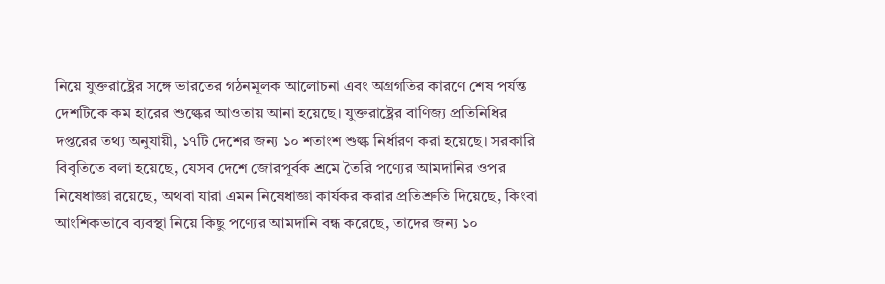নিয়ে যুক্তরাষ্ট্রের সঙ্গে ভারতের গঠনমূলক আলোচনা এবং অগ্রগতির কারণে শেষ পর্যন্ত দেশটিকে কম হারের শুল্কের আওতায় আনা হয়েছে। যুক্তরাষ্ট্রের বাণিজ্য প্রতিনিধির দপ্তরের তথ্য অনুযায়ী, ১৭টি দেশের জন্য ১০ শতাংশ শুল্ক নির্ধারণ করা হয়েছে। সরকারি বিবৃতিতে বলা হয়েছে, যেসব দেশে জোরপূর্বক শ্রমে তৈরি পণ্যের আমদানির ওপর নিষেধাজ্ঞা রয়েছে, অথবা যারা এমন নিষেধাজ্ঞা কার্যকর করার প্রতিশ্রুতি দিয়েছে, কিংবা আংশিকভাবে ব্যবস্থা নিয়ে কিছু পণ্যের আমদানি বন্ধ করেছে, তাদের জন্য ১০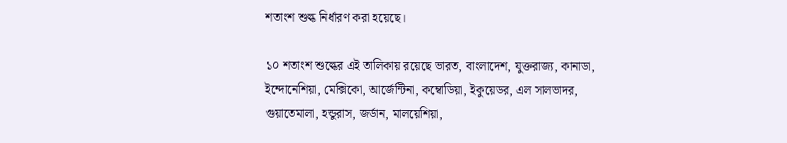শতাংশ শুল্ক নির্ধারণ করা হয়েছে।

১০ শতাংশ শুল্কের এই তালিকায় রয়েছে ভারত, বাংলাদেশ, যুক্তরাজ্য, কানাডা, ইন্দোনেশিয়া, মেক্সিকো, আর্জেন্টিনা, কম্বোডিয়া, ইকুয়েডর, এল সালভাদর, গুয়াতেমালা, হন্ডুরাস, জর্ডান, মালয়েশিয়া,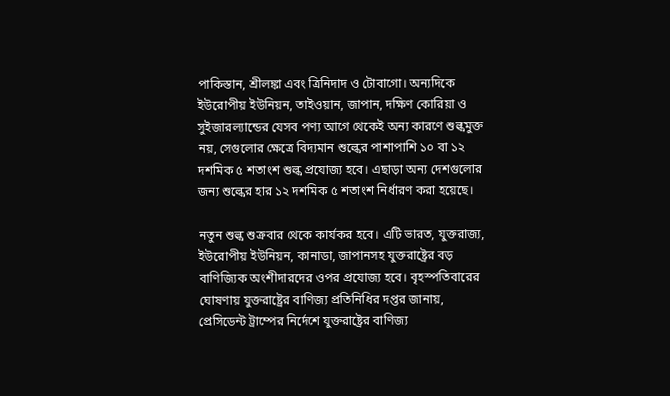পাকিস্তান, শ্রীলঙ্কা এবং ত্রিনিদাদ ও টোবাগো। অন্যদিকে ইউরোপীয় ইউনিয়ন, তাইওয়ান, জাপান, দক্ষিণ কোরিয়া ও সুইজারল্যান্ডের যেসব পণ্য আগে থেকেই অন্য কারণে শুল্কমুক্ত নয়, সেগুলোর ক্ষেত্রে বিদ্যমান শুল্কের পাশাপাশি ১০ বা ১২ দশমিক ৫ শতাংশ শুল্ক প্রযোজ্য হবে। এছাড়া অন্য দেশগুলোর জন্য শুল্কের হার ১২ দশমিক ৫ শতাংশ নির্ধারণ করা হয়েছে।

নতুন শুল্ক শুক্রবার থেকে কার্যকর হবে। এটি ভারত, যুক্তরাজ্য, ইউরোপীয় ইউনিয়ন, কানাডা, জাপানসহ যুক্তরাষ্ট্রের বড় বাণিজ্যিক অংশীদারদের ওপর প্রযোজ্য হবে। বৃহস্পতিবারের ঘোষণায় যুক্তরাষ্ট্রের বাণিজ্য প্রতিনিধির দপ্তর জানায়, প্রেসিডেন্ট ট্রাম্পের নির্দেশে যুক্তরাষ্ট্রের বাণিজ্য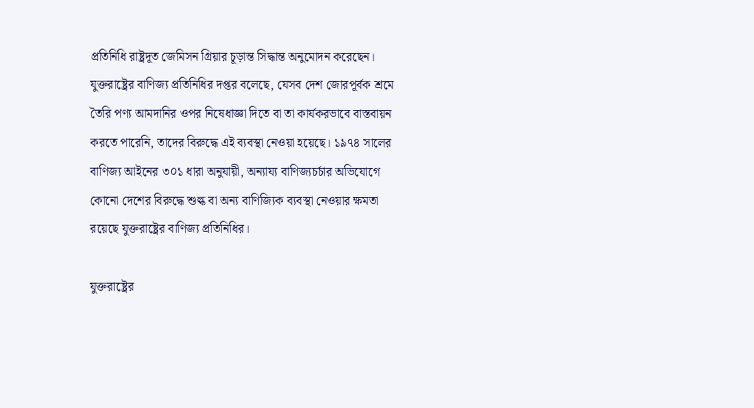প্রতিনিধি রাষ্ট্রদূত জেমিসন গ্রিয়ার চূড়ান্ত সিদ্ধান্ত অনুমোদন করেছেন। যুক্তরাষ্ট্রের বাণিজ্য প্রতিনিধির দপ্তর বলেছে, যেসব দেশ জোরপূর্বক শ্রমে তৈরি পণ্য আমদানির ওপর নিষেধাজ্ঞা দিতে বা তা কার্যকরভাবে বাস্তবায়ন করতে পারেনি, তাদের বিরুদ্ধে এই ব্যবস্থা নেওয়া হয়েছে। ১৯৭৪ সালের বাণিজ্য আইনের ৩০১ ধারা অনুযায়ী, অন্যায্য বাণিজ্যচর্চার অভিযোগে কোনো দেশের বিরুদ্ধে শুল্ক বা অন্য বাণিজ্যিক ব্যবস্থা নেওয়ার ক্ষমতা রয়েছে যুক্তরাষ্ট্রের বাণিজ্য প্রতিনিধির।

যুক্তরাষ্ট্রের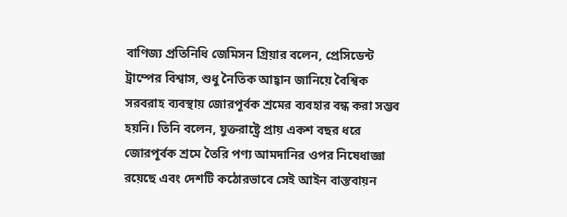বাণিজ্য প্রতিনিধি জেমিসন গ্রিয়ার বলেন, প্রেসিডেন্ট ট্রাম্পের বিশ্বাস, শুধু নৈতিক আহ্বান জানিয়ে বৈশ্বিক সরবরাহ ব্যবস্থায় জোরপূর্বক শ্রমের ব্যবহার বন্ধ করা সম্ভব হয়নি। তিনি বলেন, যুক্তরাষ্ট্রে প্রায় একশ বছর ধরে জোরপূর্বক শ্রমে তৈরি পণ্য আমদানির ওপর নিষেধাজ্ঞা রয়েছে এবং দেশটি কঠোরভাবে সেই আইন বাস্তবায়ন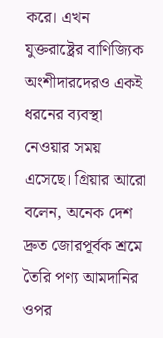করে। এখন যুক্তরাষ্ট্রের বাণিজ্যিক অংশীদারদেরও একই ধরনের ব্যবস্থা নেওয়ার সময় এসেছে। গ্রিয়ার আরো বলেন, অনেক দেশ দ্রুত জোরপূর্বক শ্রমে তৈরি পণ্য আমদানির ওপর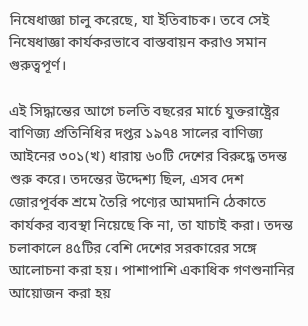নিষেধাজ্ঞা চালু করেছে, যা ইতিবাচক। তবে সেই নিষেধাজ্ঞা কার্যকরভাবে বাস্তবায়ন করাও সমান গুরুত্বপূর্ণ।

এই সিদ্ধান্তের আগে চলতি বছরের মার্চে যুক্তরাষ্ট্রের বাণিজ্য প্রতিনিধির দপ্তর ১৯৭৪ সালের বাণিজ্য আইনের ৩০১(খ) ধারায় ৬০টি দেশের বিরুদ্ধে তদন্ত শুরু করে। তদন্তের উদ্দেশ্য ছিল, এসব দেশ জোরপূর্বক শ্রমে তৈরি পণ্যের আমদানি ঠেকাতে কার্যকর ব্যবস্থা নিয়েছে কি না, তা যাচাই করা। তদন্ত চলাকালে ৪৫টির বেশি দেশের সরকারের সঙ্গে আলোচনা করা হয়। পাশাপাশি একাধিক গণশুনানির আয়োজন করা হয়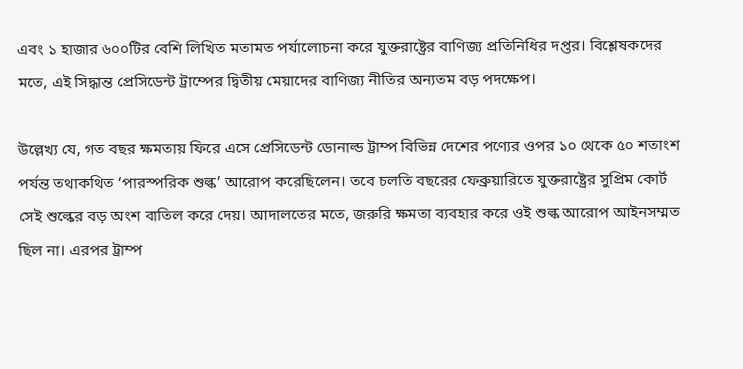এবং ১ হাজার ৬০০টির বেশি লিখিত মতামত পর্যালোচনা করে যুক্তরাষ্ট্রের বাণিজ্য প্রতিনিধির দপ্তর। বিশ্লেষকদের মতে, এই সিদ্ধান্ত প্রেসিডেন্ট ট্রাম্পের দ্বিতীয় মেয়াদের বাণিজ্য নীতির অন্যতম বড় পদক্ষেপ।

উল্লেখ্য যে, গত বছর ক্ষমতায় ফিরে এসে প্রেসিডেন্ট ডোনাল্ড ট্রাম্প বিভিন্ন দেশের পণ্যের ওপর ১০ থেকে ৫০ শতাংশ পর্যন্ত তথাকথিত ‘পারস্পরিক শুল্ক’ আরোপ করেছিলেন। তবে চলতি বছরের ফেব্রুয়ারিতে যুক্তরাষ্ট্রের সুপ্রিম কোর্ট সেই শুল্কের বড় অংশ বাতিল করে দেয়। আদালতের মতে, জরুরি ক্ষমতা ব্যবহার করে ওই শুল্ক আরোপ আইনসম্মত ছিল না। এরপর ট্রাম্প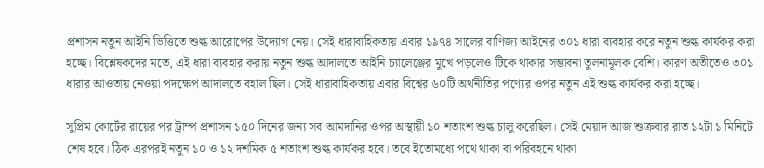প্রশাসন নতুন আইনি ভিত্তিতে শুল্ক আরোপের উদ্যোগ নেয়। সেই ধারাবাহিকতায় এবার ১৯৭৪ সালের বাণিজ্য আইনের ৩০১ ধারা ব্যবহার করে নতুন শুল্ক কার্যকর করা হচ্ছে। বিশ্লেষকদের মতে, এই ধারা ব্যবহার করায় নতুন শুল্ক আদালতে আইনি চ্যালেঞ্জের মুখে পড়লেও টিকে থাকার সম্ভাবনা তুলনামূলক বেশি। কারণ অতীতেও ৩০১ ধারার আওতায় নেওয়া পদক্ষেপ আদালতে বহাল ছিল। সেই ধারাবাহিকতায় এবার বিশ্বের ৬০টি অর্থনীতির পণ্যের ওপর নতুন এই শুল্ক কার্যকর করা হচ্ছে।

সুপ্রিম কোর্টের রায়ের পর ট্রাম্প প্রশাসন ১৫০ দিনের জন্য সব আমদানির ওপর অস্থায়ী ১০ শতাংশ শুল্ক চালু করেছিল। সেই মেয়াদ আজ শুক্রবার রাত ১২টা ১ মিনিটে শেষ হবে। ঠিক এরপরই নতুন ১০ ও ১২ দশমিক ৫ শতাংশ শুল্ক কার্যকর হবে। তবে ইতোমধ্যে পথে থাকা বা পরিবহনে থাকা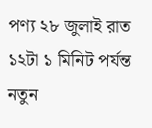পণ্য ২৮ জুলাই রাত ১২টা ১ মিনিট পর্যন্ত নতুন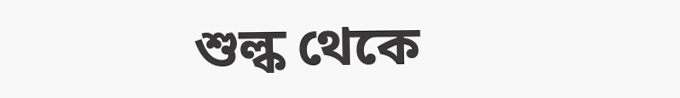শুল্ক থেকে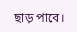ছাড় পাবে।